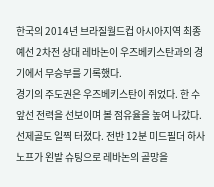한국의 2014년 브라질월드컵 아시아지역 최종예선 2차전 상대 레바논이 우즈베키스탄과의 경기에서 무승부를 기록했다.
경기의 주도권은 우즈베키스탄이 쥐었다. 한 수 앞선 전력을 선보이며 볼 점유율을 높여 나갔다. 선제골도 일찍 터졌다. 전반 12분 미드필더 하사노프가 왼발 슈팅으로 레바논의 골망을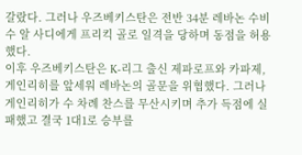갈랐다. 그러나 우즈베키스탄은 전반 34분 레바논 수비수 알 사디에게 프리킥 골로 일격을 당하며 동점을 허용했다.
이후 우즈베키스탄은 K-리그 출신 제파로프와 카파제, 게인리히를 앞세워 레바논의 골문을 위협했다. 그러나 게인리히가 수 차례 찬스를 무산시키며 추가 득점에 실패했고 결국 1대1로 승부를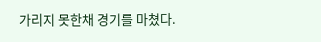가리지 못한채 경기를 마쳤다.